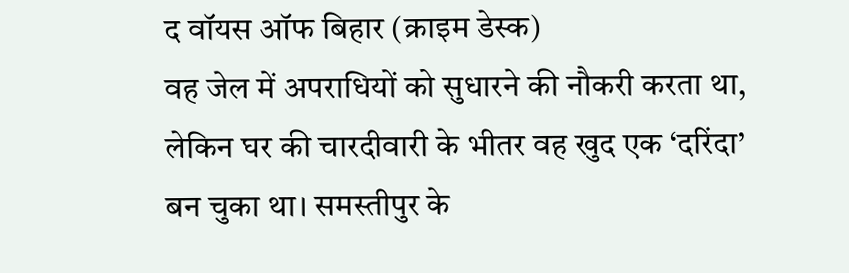द वॉयस ऑफ बिहार (क्राइम डेस्क)
वह जेल में अपराधियों को सुधारने की नौकरी करता था, लेकिन घर की चारदीवारी के भीतर वह खुद एक ‘दरिंदा’ बन चुका था। समस्तीपुर के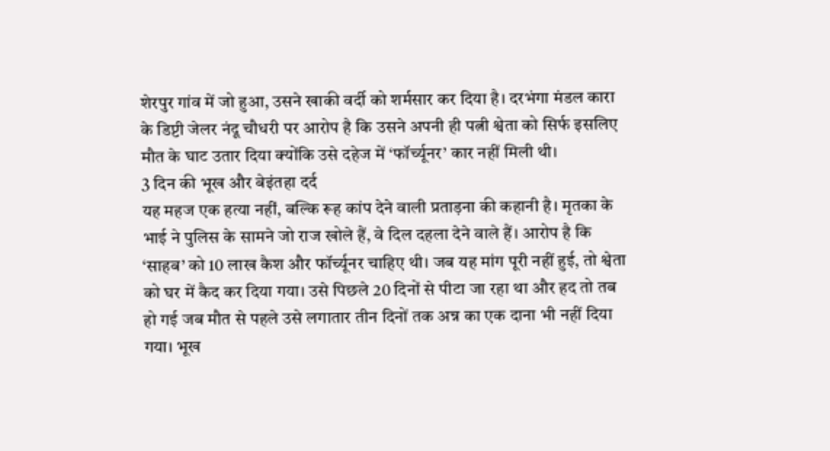शेरपुर गांव में जो हुआ, उसने खाकी वर्दी को शर्मसार कर दिया है। दरभंगा मंडल कारा के डिप्टी जेलर नंदू चौधरी पर आरोप है कि उसने अपनी ही पत्नी श्वेता को सिर्फ इसलिए मौत के घाट उतार दिया क्योंकि उसे दहेज में ‘फॉर्च्यूनर’ कार नहीं मिली थी।
3 दिन की भूख और बेइंतहा दर्द
यह महज एक हत्या नहीं, बल्कि रूह कांप देने वाली प्रताड़ना की कहानी है। मृतका के भाई ने पुलिस के सामने जो राज खोले हैं, वे दिल दहला देने वाले हैं। आरोप है कि ‘साहब’ को 10 लाख कैश और फॉर्च्यूनर चाहिए थी। जब यह मांग पूरी नहीं हुई, तो श्वेता को घर में कैद कर दिया गया। उसे पिछले 20 दिनों से पीटा जा रहा था और हद तो तब हो गई जब मौत से पहले उसे लगातार तीन दिनों तक अन्न का एक दाना भी नहीं दिया गया। भूख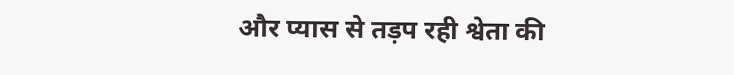और प्यास से तड़प रही श्वेता की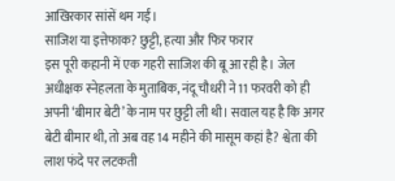आखिरकार सांसें थम गईं।
साजिश या इत्तेफाक? छुट्टी, हत्या और फिर फरार
इस पूरी कहानी में एक गहरी साजिश की बू आ रही है। जेल अधीक्षक स्नेहलता के मुताबिक, नंदू चौधरी ने 11 फरवरी को ही अपनी ‘बीमार बेटी’ के नाम पर छुट्टी ली थी। सवाल यह है कि अगर बेटी बीमार थी, तो अब वह 14 महीने की मासूम कहां है? श्वेता की लाश फंदे पर लटकती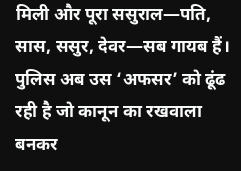मिली और पूरा ससुराल—पति, सास, ससुर, देवर—सब गायब हैं। पुलिस अब उस ‘अफसर’ को ढूंढ रही है जो कानून का रखवाला बनकर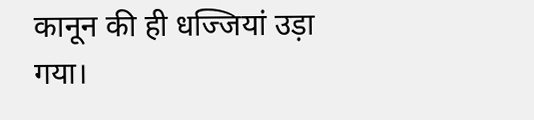कानून की ही धज्जियां उड़ा गया।